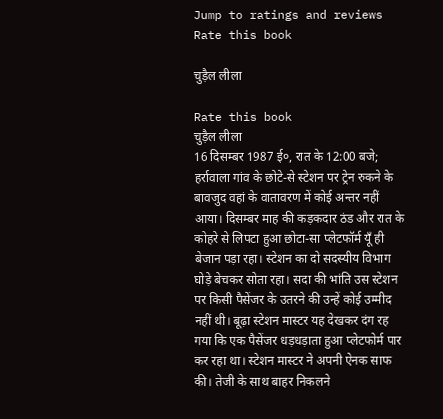Jump to ratings and reviews
Rate this book

चुड़ैल लीला

Rate this book
चुड़ैल लीला
16 दिसम्बर 1987 ई०, रात के 12:00 बजे;
हर्रावाला गांव के छोटे-से स्टेशन पर ट्रेन रुकने के बावजुद वहां के वातावरण में कोई अन्तर नहीं आया। दिसम्बर माह की कड़कदार ठंड और रात के कोहरे से लिपटा हुआ छोटा-सा प्लेटफॉर्म यूँ ही बेजान पड़ा रहा। स्टेशन का दो सदस्यीय विभाग घोड़े बेचकर सोता रहा। सदा की भांति उस स्टेशन पर किसी पैसेंजर के उतरने की उन्हें कोई उम्मीद नहीं थी। बूढ़ा स्टेशन मास्टर यह देखकर दंग रह गया कि एक पैसेंजर धड़धड़ाता हुआ प्लेटफोर्म पार कर रहा था। स्टेशन मास्टर ने अपनी ऐनक साफ की। तेजी के साथ बाहर निकलने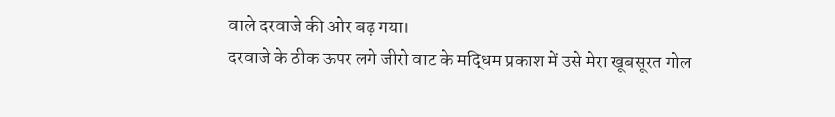वाले दरवाजे की ओर बढ़ गया।
दरवाजे के ठीक ऊपर लगे जीरो वाट के मद्धिम प्रकाश में उसे मेरा खूबसूरत गोल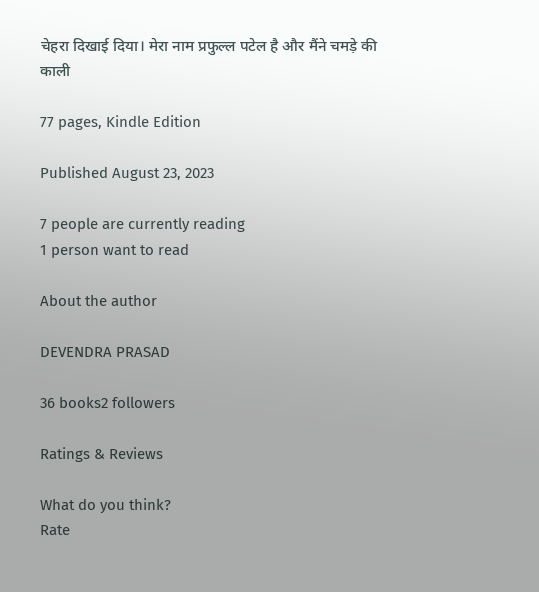चेहरा दिखाई दिया। मेरा नाम प्रफुल्ल पटेल है और मैंने चमड़े की काली

77 pages, Kindle Edition

Published August 23, 2023

7 people are currently reading
1 person want to read

About the author

DEVENDRA PRASAD

36 books2 followers

Ratings & Reviews

What do you think?
Rate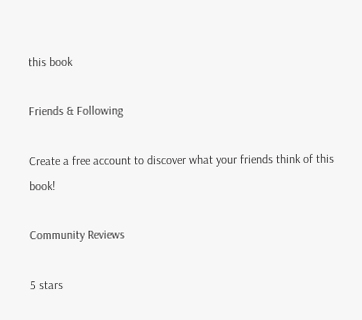this book

Friends & Following

Create a free account to discover what your friends think of this book!

Community Reviews

5 stars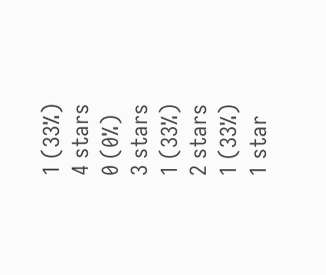1 (33%)
4 stars
0 (0%)
3 stars
1 (33%)
2 stars
1 (33%)
1 star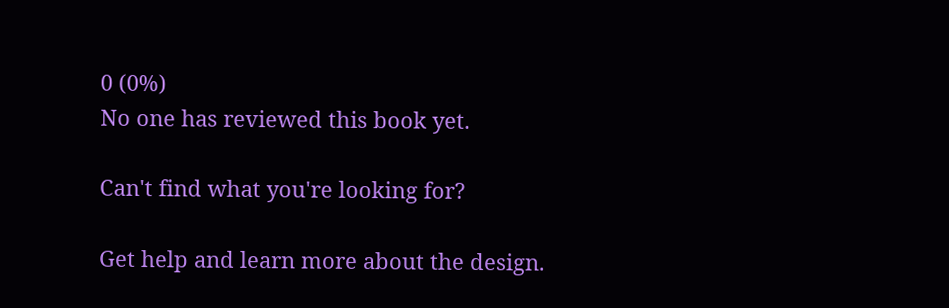0 (0%)
No one has reviewed this book yet.

Can't find what you're looking for?

Get help and learn more about the design.